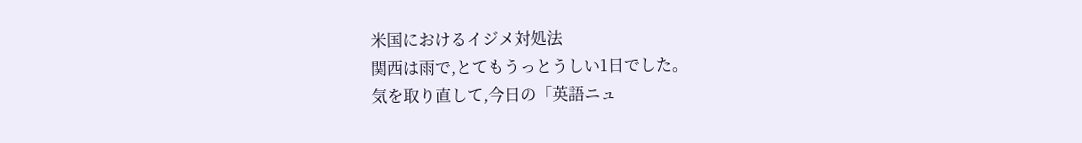米国におけるイジメ対処法
関西は雨で,とてもうっとうしい1日でした。
気を取り直して,今日の「英語ニュ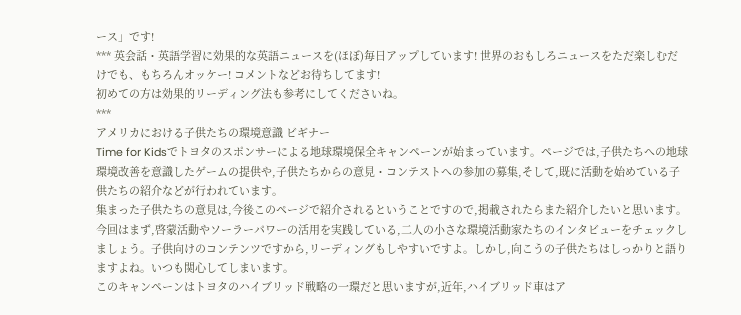ース」です!
*** 英会話・英語学習に効果的な英語ニュースを(ほぼ)毎日アップしています! 世界のおもしろニュースをただ楽しむだけでも、もちろんオッケー! コメントなどお待ちしてます!
初めての方は効果的リーディング法も参考にしてくださいね。
***
アメリカにおける子供たちの環境意識 ビギナー
Time for Kidsでトヨタのスポンサーによる地球環境保全キャンペーンが始まっています。ページでは,子供たちへの地球環境改善を意識したゲームの提供や,子供たちからの意見・コンテストへの参加の募集,そして,既に活動を始めている子供たちの紹介などが行われています。
集まった子供たちの意見は,今後このページで紹介されるということですので,掲載されたらまた紹介したいと思います。
今回はまず,啓蒙活動やソーラーパワーの活用を実践している,二人の小さな環境活動家たちのインタビューをチェックしましょう。子供向けのコンテンツですから,リーディングもしやすいですよ。しかし,向こうの子供たちはしっかりと語りますよね。いつも関心してしまいます。
このキャンペーンはトヨタのハイブリッド戦略の一環だと思いますが,近年,ハイブリッド車はア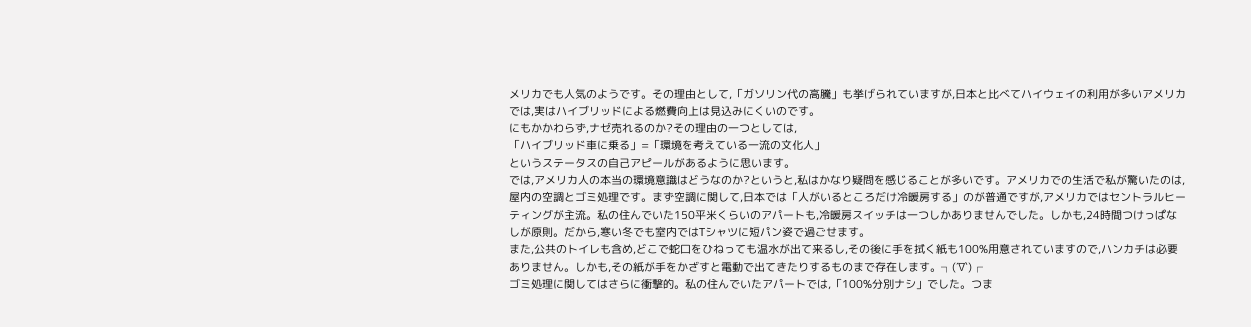メリカでも人気のようです。その理由として,「ガソリン代の高騰」も挙げられていますが,日本と比べてハイウェイの利用が多いアメリカでは,実はハイブリッドによる燃費向上は見込みにくいのです。
にもかかわらず,ナゼ売れるのか?その理由の一つとしては,
「ハイブリッド車に乗る」=「環境を考えている一流の文化人」
というステータスの自己アピールがあるように思います。
では,アメリカ人の本当の環境意識はどうなのか?というと,私はかなり疑問を感じることが多いです。アメリカでの生活で私が驚いたのは,屋内の空調とゴミ処理です。まず空調に関して,日本では「人がいるところだけ冷暖房する」のが普通ですが,アメリカではセントラルヒーティングが主流。私の住んでいた150平米くらいのアパートも,冷暖房スイッチは一つしかありませんでした。しかも,24時間つけっぱなしが原則。だから,寒い冬でも室内ではTシャツに短パン姿で過ごせます。
また,公共のトイレも含め,どこで蛇口をひねっても温水が出て来るし,その後に手を拭く紙も100%用意されていますので,ハンカチは必要ありません。しかも,その紙が手をかざすと電動で出てきたりするものまで存在します。┐(´∇`)┌
ゴミ処理に関してはさらに衝撃的。私の住んでいたアパートでは,「100%分別ナシ」でした。つま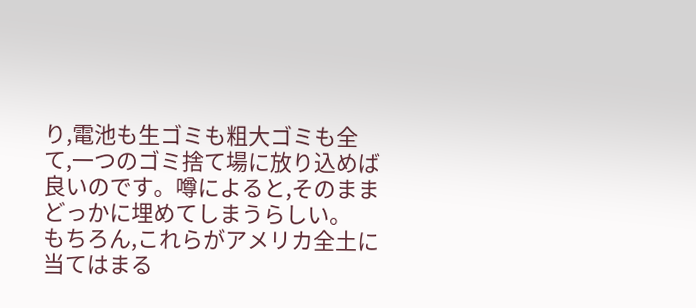り,電池も生ゴミも粗大ゴミも全て,一つのゴミ捨て場に放り込めば良いのです。噂によると,そのままどっかに埋めてしまうらしい。
もちろん,これらがアメリカ全土に当てはまる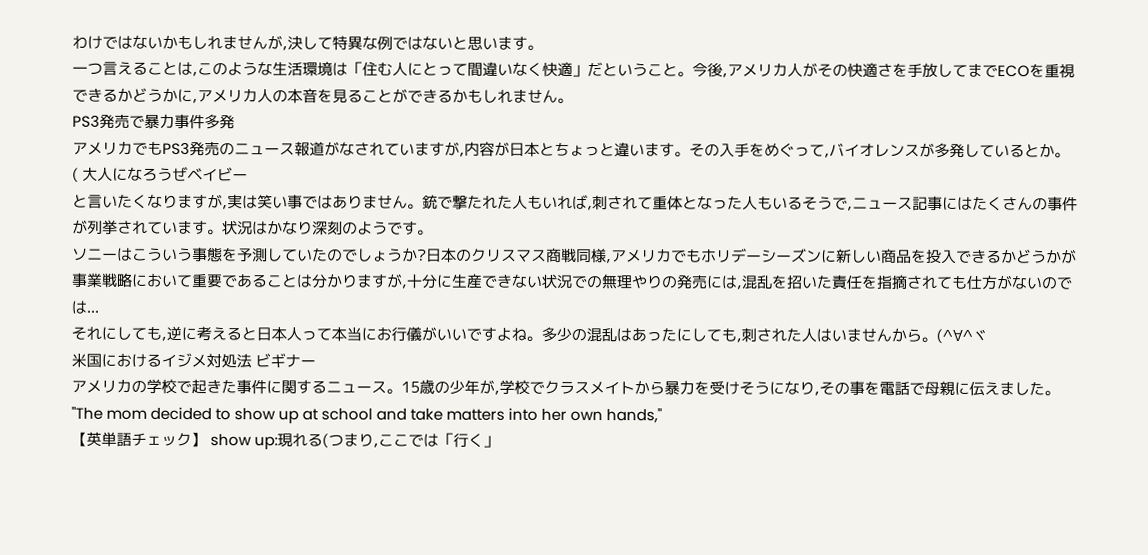わけではないかもしれませんが,決して特異な例ではないと思います。
一つ言えることは,このような生活環境は「住む人にとって間違いなく快適」だということ。今後,アメリカ人がその快適さを手放してまでECOを重視できるかどうかに,アメリカ人の本音を見ることができるかもしれません。
PS3発売で暴力事件多発
アメリカでもPS3発売のニュース報道がなされていますが,内容が日本とちょっと違います。その入手をめぐって,バイオレンスが多発しているとか。
( 大人になろうぜベイビー
と言いたくなりますが,実は笑い事ではありません。銃で撃たれた人もいれば,刺されて重体となった人もいるそうで,ニュース記事にはたくさんの事件が列挙されています。状況はかなり深刻のようです。
ソニーはこういう事態を予測していたのでしょうか?日本のクリスマス商戦同様,アメリカでもホリデーシーズンに新しい商品を投入できるかどうかが事業戦略において重要であることは分かりますが,十分に生産できない状況での無理やりの発売には,混乱を招いた責任を指摘されても仕方がないのでは...
それにしても,逆に考えると日本人って本当にお行儀がいいですよね。多少の混乱はあったにしても,刺された人はいませんから。(^∀^ヾ
米国におけるイジメ対処法 ビギナー
アメリカの学校で起きた事件に関するニュース。15歳の少年が,学校でクラスメイトから暴力を受けそうになり,その事を電話で母親に伝えました。
"The mom decided to show up at school and take matters into her own hands,"
【英単語チェック】 show up:現れる(つまり,ここでは「行く」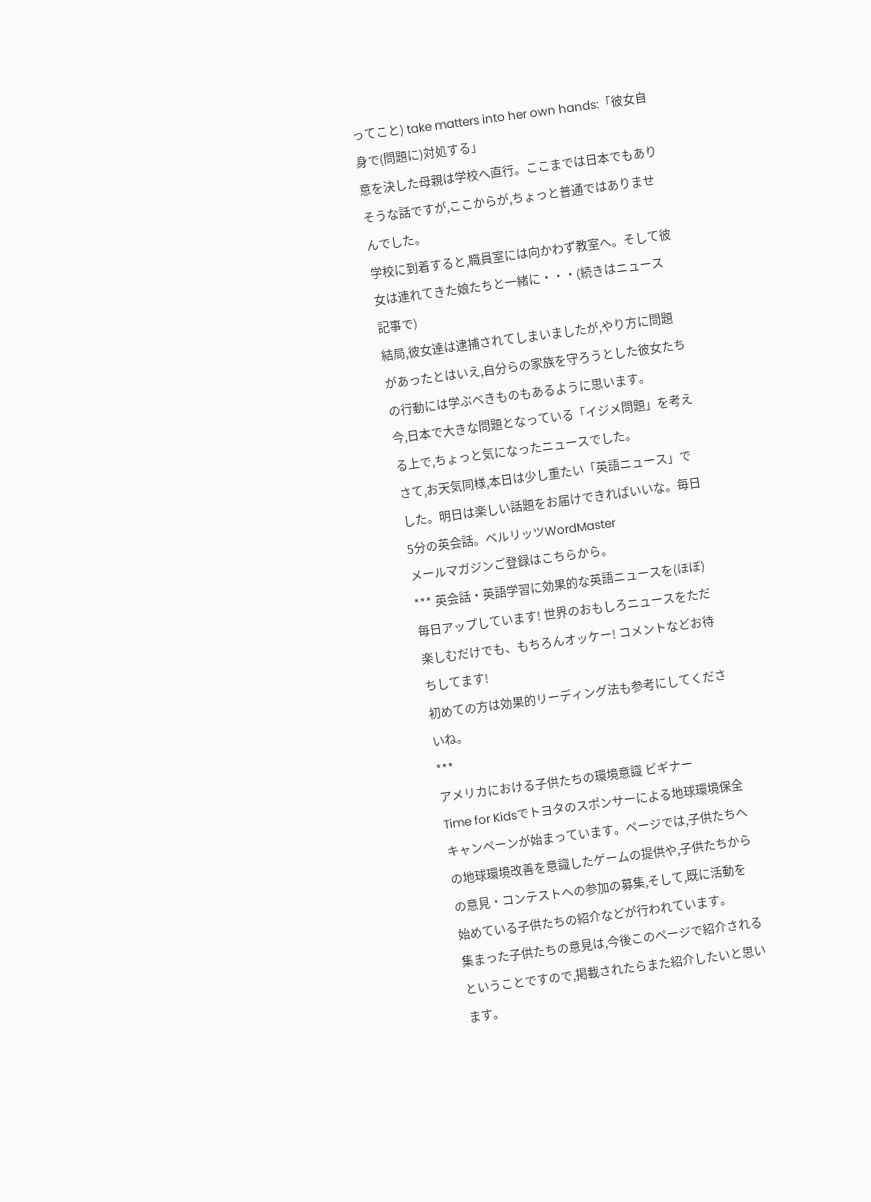ってこと) take matters into her own hands:「彼女自身で(問題に)対処する」
意を決した母親は学校へ直行。ここまでは日本でもありそうな話ですが,ここからが,ちょっと普通ではありませんでした。
学校に到着すると,職員室には向かわず教室へ。そして彼女は連れてきた娘たちと一緒に・・・(続きはニュース記事で)
結局,彼女達は逮捕されてしまいましたが,やり方に問題があったとはいえ,自分らの家族を守ろうとした彼女たちの行動には学ぶべきものもあるように思います。
今,日本で大きな問題となっている「イジメ問題」を考える上で,ちょっと気になったニュースでした。
さて,お天気同様,本日は少し重たい「英語ニュース」でした。明日は楽しい話題をお届けできればいいな。毎日5分の英会話。ベルリッツWordMaster
メールマガジンご登録はこちらから。
*** 英会話・英語学習に効果的な英語ニュースを(ほぼ)毎日アップしています! 世界のおもしろニュースをただ楽しむだけでも、もちろんオッケー! コメントなどお待ちしてます!
初めての方は効果的リーディング法も参考にしてくださいね。
***
アメリカにおける子供たちの環境意識 ビギナー
Time for Kidsでトヨタのスポンサーによる地球環境保全キャンペーンが始まっています。ページでは,子供たちへの地球環境改善を意識したゲームの提供や,子供たちからの意見・コンテストへの参加の募集,そして,既に活動を始めている子供たちの紹介などが行われています。
集まった子供たちの意見は,今後このページで紹介されるということですので,掲載されたらまた紹介したいと思います。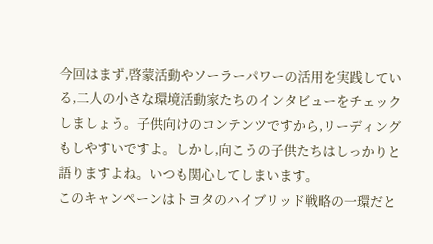今回はまず,啓蒙活動やソーラーパワーの活用を実践している,二人の小さな環境活動家たちのインタビューをチェックしましょう。子供向けのコンテンツですから,リーディングもしやすいですよ。しかし,向こうの子供たちはしっかりと語りますよね。いつも関心してしまいます。
このキャンペーンはトヨタのハイブリッド戦略の一環だと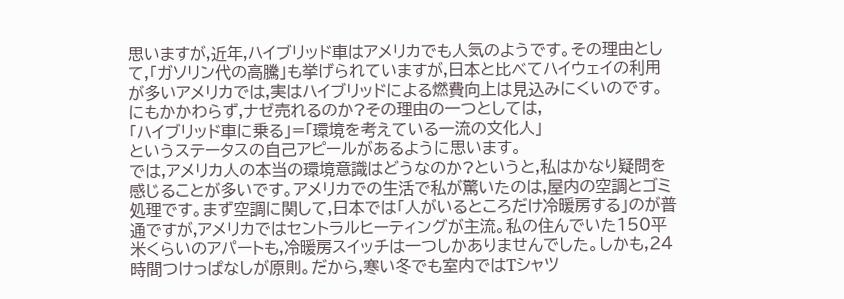思いますが,近年,ハイブリッド車はアメリカでも人気のようです。その理由として,「ガソリン代の高騰」も挙げられていますが,日本と比べてハイウェイの利用が多いアメリカでは,実はハイブリッドによる燃費向上は見込みにくいのです。
にもかかわらず,ナゼ売れるのか?その理由の一つとしては,
「ハイブリッド車に乗る」=「環境を考えている一流の文化人」
というステータスの自己アピールがあるように思います。
では,アメリカ人の本当の環境意識はどうなのか?というと,私はかなり疑問を感じることが多いです。アメリカでの生活で私が驚いたのは,屋内の空調とゴミ処理です。まず空調に関して,日本では「人がいるところだけ冷暖房する」のが普通ですが,アメリカではセントラルヒーティングが主流。私の住んでいた150平米くらいのアパートも,冷暖房スイッチは一つしかありませんでした。しかも,24時間つけっぱなしが原則。だから,寒い冬でも室内ではTシャツ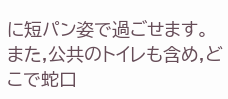に短パン姿で過ごせます。
また,公共のトイレも含め,どこで蛇口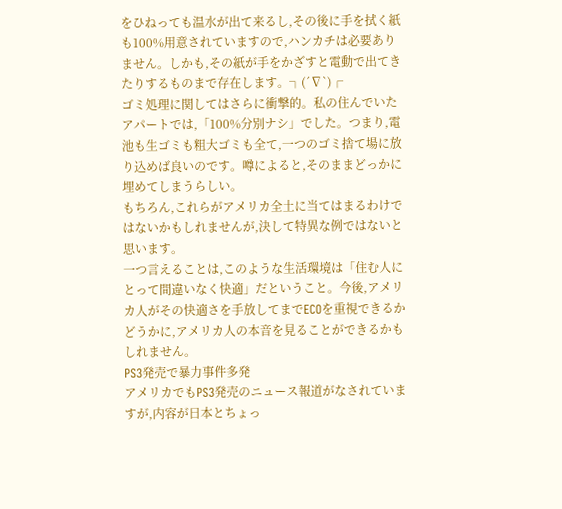をひねっても温水が出て来るし,その後に手を拭く紙も100%用意されていますので,ハンカチは必要ありません。しかも,その紙が手をかざすと電動で出てきたりするものまで存在します。┐(´∇`)┌
ゴミ処理に関してはさらに衝撃的。私の住んでいたアパートでは,「100%分別ナシ」でした。つまり,電池も生ゴミも粗大ゴミも全て,一つのゴミ捨て場に放り込めば良いのです。噂によると,そのままどっかに埋めてしまうらしい。
もちろん,これらがアメリカ全土に当てはまるわけではないかもしれませんが,決して特異な例ではないと思います。
一つ言えることは,このような生活環境は「住む人にとって間違いなく快適」だということ。今後,アメリカ人がその快適さを手放してまでECOを重視できるかどうかに,アメリカ人の本音を見ることができるかもしれません。
PS3発売で暴力事件多発
アメリカでもPS3発売のニュース報道がなされていますが,内容が日本とちょっ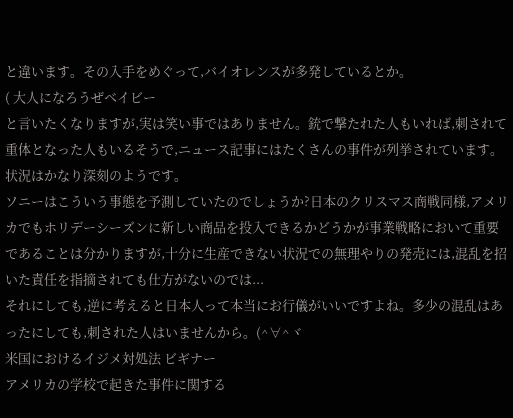と違います。その入手をめぐって,バイオレンスが多発しているとか。
( 大人になろうぜベイビー
と言いたくなりますが,実は笑い事ではありません。銃で撃たれた人もいれば,刺されて重体となった人もいるそうで,ニュース記事にはたくさんの事件が列挙されています。状況はかなり深刻のようです。
ソニーはこういう事態を予測していたのでしょうか?日本のクリスマス商戦同様,アメリカでもホリデーシーズンに新しい商品を投入できるかどうかが事業戦略において重要であることは分かりますが,十分に生産できない状況での無理やりの発売には,混乱を招いた責任を指摘されても仕方がないのでは...
それにしても,逆に考えると日本人って本当にお行儀がいいですよね。多少の混乱はあったにしても,刺された人はいませんから。(^∀^ヾ
米国におけるイジメ対処法 ビギナー
アメリカの学校で起きた事件に関する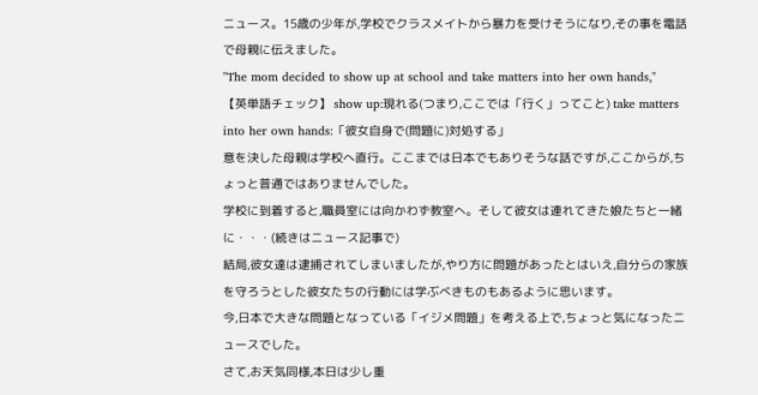ニュース。15歳の少年が,学校でクラスメイトから暴力を受けそうになり,その事を電話で母親に伝えました。
"The mom decided to show up at school and take matters into her own hands,"
【英単語チェック】 show up:現れる(つまり,ここでは「行く」ってこと) take matters into her own hands:「彼女自身で(問題に)対処する」
意を決した母親は学校へ直行。ここまでは日本でもありそうな話ですが,ここからが,ちょっと普通ではありませんでした。
学校に到着すると,職員室には向かわず教室へ。そして彼女は連れてきた娘たちと一緒に・・・(続きはニュース記事で)
結局,彼女達は逮捕されてしまいましたが,やり方に問題があったとはいえ,自分らの家族を守ろうとした彼女たちの行動には学ぶべきものもあるように思います。
今,日本で大きな問題となっている「イジメ問題」を考える上で,ちょっと気になったニュースでした。
さて,お天気同様,本日は少し重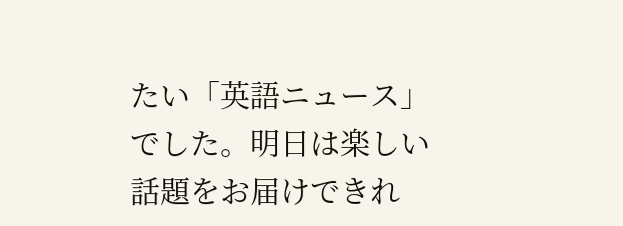たい「英語ニュース」でした。明日は楽しい話題をお届けできれ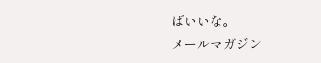ばいいな。
メールマガジン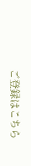ご登録はこちら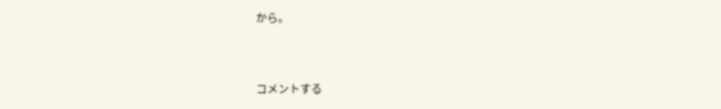から。


コメントする